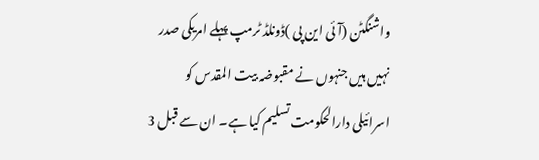واشنگٹن (آئی این پی )ڈونلڈ ٹرمپ پہلے امریکی صدر نہیں ہیں جنہوں نے مقبوضہ بیت المقدس کو اسرائیلی دارالحکومت تسلیم کیا ہے۔ ان سے قبل 3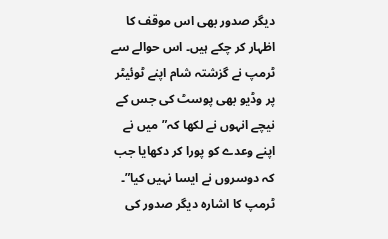دیگر صدور بھی اس موقف کا اظہار کر چکے ہیں۔ اس حوالے سے ٹرمپ نے گزشتہ شام اپنے ٹوئیٹر پر وڈیو بھی پوسٹ کی جس کے نیچے انہوں نے لکھا کہ”میں نے اپنے وعدے کو پورا کر دکھایا جب کہ دوسروں نے ایسا نہیں کیا”۔ ٹرمپ کا اشارہ دیگر صدور کی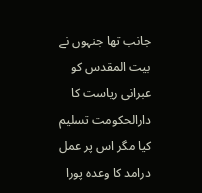جانب تھا جنہوں نے بیت المقدس کو
عبرانی ریاست کا دارالحکومت تسلیم کیا مگر اس پر عمل درامد کا وعدہ پورا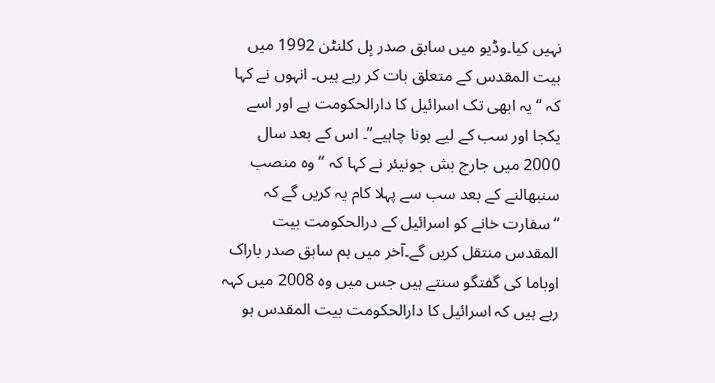نہیں کیا۔وڈیو میں سابق صدر بِل کلنٹن 1992 میں بیت المقدس کے متعلق بات کر رہے ہیں۔ انہوں نے کہا کہ “یہ ابھی تک اسرائیل کا دارالحکومت ہے اور اسے یکجا اور سب کے لیے ہونا چاہیے”۔ اس کے بعد سال 2000 میں جارج بش جونیئر نے کہا کہ “وہ منصب سنبھالنے کے بعد سب سے پہلا کام یہ کریں گے کہ “سفارت خانے کو اسرائیل کے درالحکومت بیت المقدس منتقل کریں گے۔آخر میں ہم سابق صدر باراک اوباما کی گفتگو سنتے ہیں جس میں وہ 2008 میں کہہ رہے ہیں کہ اسرائیل کا دارالحکومت بیت المقدس ہو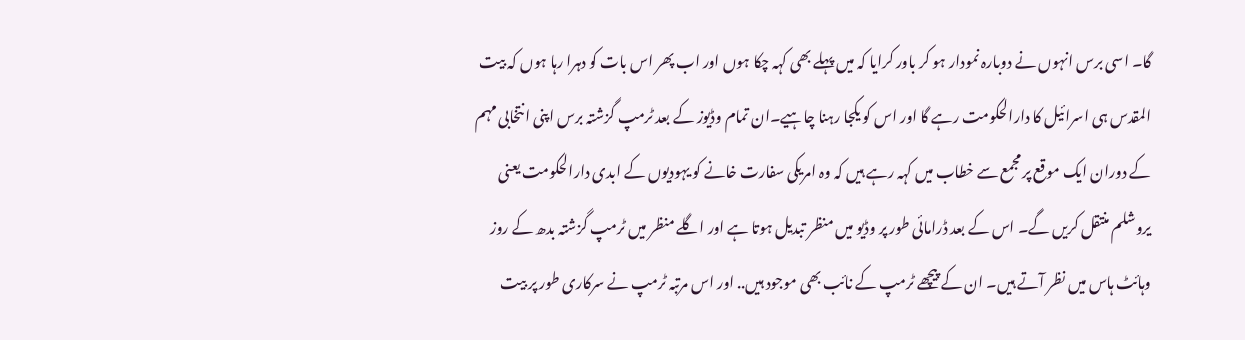گا۔ اسی برس انہوں نے دوبارہ نمودار ہو کر باور کرایا کہ میں پہلے بھی کہہ چکا ہوں اور اب پھر اس بات کو دہرا رہا ہوں کہ بیت المقدس ہی اسرائیل کا دارالحکومت رہے گا اور اس کو یکجا رہنا چاہیے۔ان تمام وڈیوز کے بعد ٹرمپ گزشتہ برس اپنی انتخابی مہم کے دوران ایک موقع پر مجمع سے خطاب میں کہہ رہے ہیں کہ وہ امریکی سفارت خانے کو یہودیوں کے ابدی دارالحکومت یعنی یروشلم منتقل کریں گے۔ اس کے بعد ڈرامائی طور پر وڈیو میں منظر تبدیل ہوتا ہے اور اگلے منظر میں ٹرمپ گزشتہ بدھ کے روز وہائٹ ہاس میں نظر آتے ہیں۔ ان کے پیچھے ٹرمپ کے نائب بھی موجود ہیں.. اور اس مرتبہ ٹرمپ نے سرکاری طور پر بیت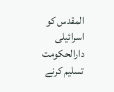المقدس کو اسرائیلی دارالحکومت تسلیم کرنے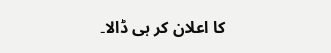کا اعلان کر ہی ڈالا۔